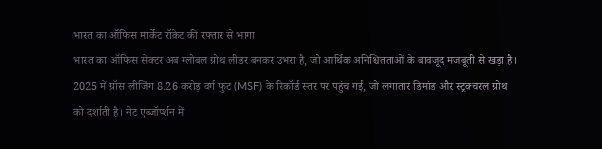भारत का ऑफिस मार्केट रॉकेट की रफ्तार से भागा
भारत का ऑफिस सेक्टर अब ग्लोबल ग्रोथ लीडर बनकर उभरा है, जो आर्थिक अनिश्चितताओं के बावजूद मजबूती से खड़ा है। 2025 में ग्रॉस लीजिंग 8.26 करोड़ वर्ग फुट (MSF) के रिकॉर्ड स्तर पर पहुंच गई, जो लगातार डिमांड और स्ट्रक्चरल ग्रोथ को दर्शाती है। नेट एब्जॉर्प्शन में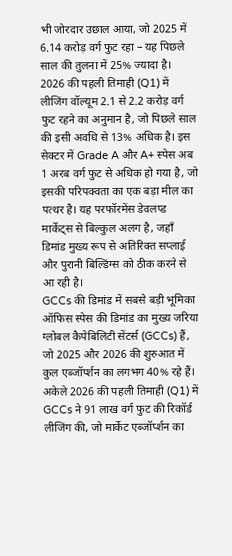भी जोरदार उछाल आया, जो 2025 में 6.14 करोड़ वर्ग फुट रहा – यह पिछले साल की तुलना में 25% ज्यादा है। 2026 की पहली तिमाही (Q1) में लीजिंग वॉल्यूम 2.1 से 2.2 करोड़ वर्ग फुट रहने का अनुमान है, जो पिछले साल की इसी अवधि से 13% अधिक है। इस सेक्टर में Grade A और A+ स्पेस अब 1 अरब वर्ग फुट से अधिक हो गया है, जो इसकी परिपक्वता का एक बड़ा मील का पत्थर है। यह परफॉरमेंस डेवलप्ड मार्केट्स से बिल्कुल अलग है, जहाँ डिमांड मुख्य रूप से अतिरिक्त सप्लाई और पुरानी बिल्डिंग्स को ठीक करने से आ रही है।
GCCs की डिमांड में सबसे बड़ी भूमिका
ऑफिस स्पेस की डिमांड का मुख्य जरिया ग्लोबल कैपेबिलिटी सेंटर्स (GCCs) हैं, जो 2025 और 2026 की शुरुआत में कुल एब्जॉर्प्शन का लगभग 40% रहे हैं। अकेले 2026 की पहली तिमाही (Q1) में GCCs ने 91 लाख वर्ग फुट की रिकॉर्ड लीजिंग की, जो मार्केट एब्जॉर्प्शन का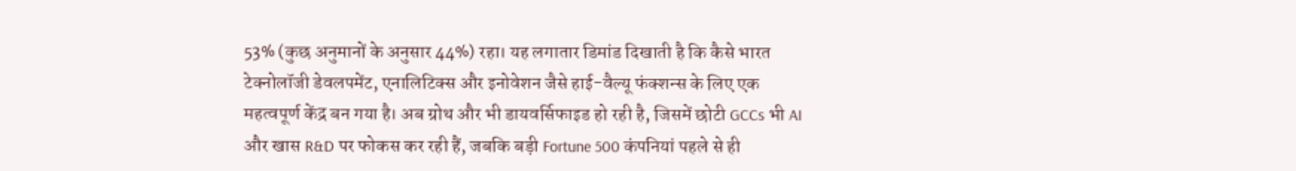53% (कुछ अनुमानों के अनुसार 44%) रहा। यह लगातार डिमांड दिखाती है कि कैसे भारत टेक्नोलॉजी डेवलपमेंट, एनालिटिक्स और इनोवेशन जैसे हाई-वैल्यू फंक्शन्स के लिए एक महत्वपूर्ण केंद्र बन गया है। अब ग्रोथ और भी डायवर्सिफाइड हो रही है, जिसमें छोटी GCCs भी AI और खास R&D पर फोकस कर रही हैं, जबकि बड़ी Fortune 500 कंपनियां पहले से ही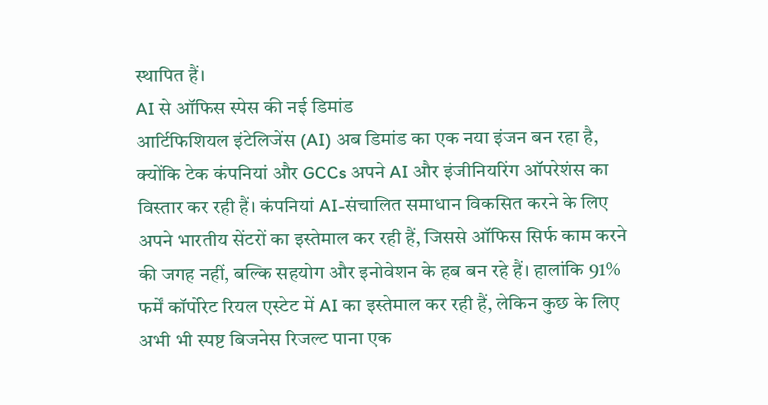स्थापित हैं।
AI से ऑफिस स्पेस की नई डिमांड
आर्टिफिशियल इंटेलिजेंस (AI) अब डिमांड का एक नया इंजन बन रहा है, क्योंकि टेक कंपनियां और GCCs अपने AI और इंजीनियरिंग ऑपरेशंस का विस्तार कर रही हैं। कंपनियां AI-संचालित समाधान विकसित करने के लिए अपने भारतीय सेंटरों का इस्तेमाल कर रही हैं, जिससे ऑफिस सिर्फ काम करने की जगह नहीं, बल्कि सहयोग और इनोवेशन के हब बन रहे हैं। हालांकि 91% फर्में कॉर्पोरेट रियल एस्टेट में AI का इस्तेमाल कर रही हैं, लेकिन कुछ के लिए अभी भी स्पष्ट बिजनेस रिजल्ट पाना एक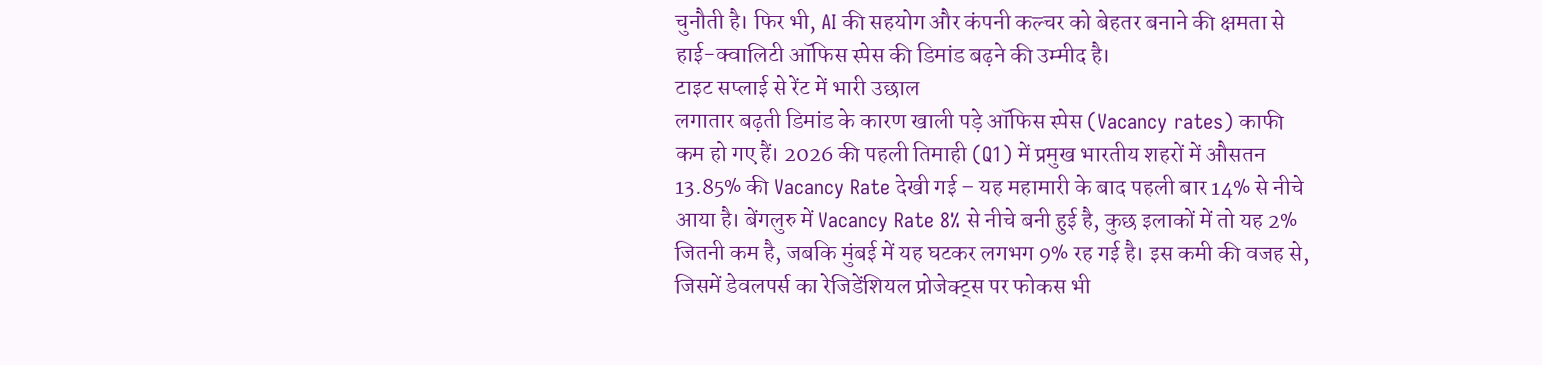चुनौती है। फिर भी, AI की सहयोग और कंपनी कल्चर को बेहतर बनाने की क्षमता से हाई-क्वालिटी ऑफिस स्पेस की डिमांड बढ़ने की उम्मीद है।
टाइट सप्लाई से रेंट में भारी उछाल
लगातार बढ़ती डिमांड के कारण खाली पड़े ऑफिस स्पेस (Vacancy rates) काफी कम हो गए हैं। 2026 की पहली तिमाही (Q1) में प्रमुख भारतीय शहरों में औसतन 13.85% की Vacancy Rate देखी गई – यह महामारी के बाद पहली बार 14% से नीचे आया है। बेंगलुरु में Vacancy Rate 8% से नीचे बनी हुई है, कुछ इलाकों में तो यह 2% जितनी कम है, जबकि मुंबई में यह घटकर लगभग 9% रह गई है। इस कमी की वजह से, जिसमें डेवलपर्स का रेजिडेंशियल प्रोजेक्ट्स पर फोकस भी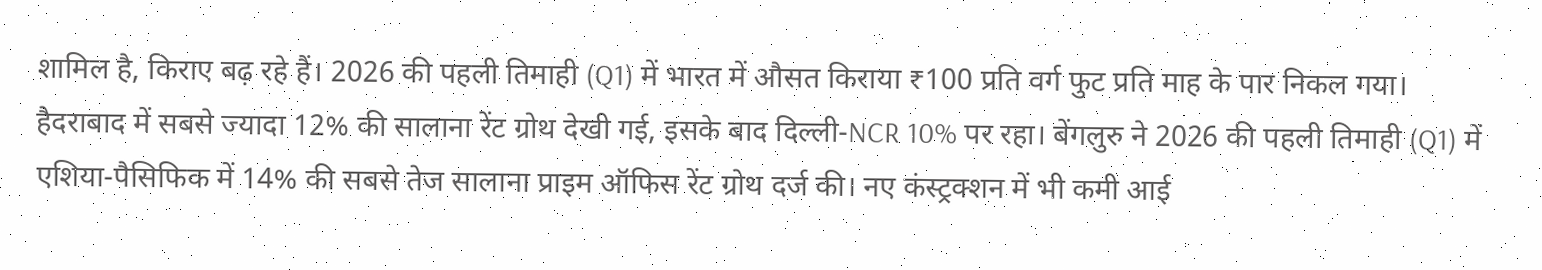शामिल है, किराए बढ़ रहे हैं। 2026 की पहली तिमाही (Q1) में भारत में औसत किराया ₹100 प्रति वर्ग फुट प्रति माह के पार निकल गया। हैदराबाद में सबसे ज्यादा 12% की सालाना रेंट ग्रोथ देखी गई, इसके बाद दिल्ली-NCR 10% पर रहा। बेंगलुरु ने 2026 की पहली तिमाही (Q1) में एशिया-पैसिफिक में 14% की सबसे तेज सालाना प्राइम ऑफिस रेंट ग्रोथ दर्ज की। नए कंस्ट्रक्शन में भी कमी आई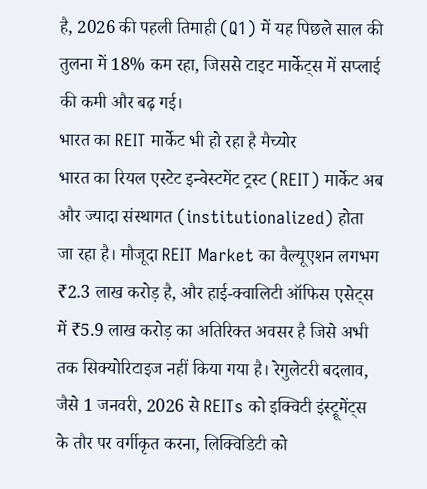है, 2026 की पहली तिमाही (Q1) में यह पिछले साल की तुलना में 18% कम रहा, जिससे टाइट मार्केट्स में सप्लाई की कमी और बढ़ गई।
भारत का REIT मार्केट भी हो रहा है मैच्योर
भारत का रियल एस्टेट इन्वेस्टमेंट ट्रस्ट (REIT) मार्केट अब और ज्यादा संस्थागत (institutionalized) होता जा रहा है। मौजूदा REIT Market का वैल्यूएशन लगभग ₹2.3 लाख करोड़ है, और हाई-क्वालिटी ऑफिस एसेट्स में ₹5.9 लाख करोड़ का अतिरिक्त अवसर है जिसे अभी तक सिक्योरिटाइज नहीं किया गया है। रेगुलेटरी बदलाव, जैसे 1 जनवरी, 2026 से REITs को इक्विटी इंस्ट्रूमेंट्स के तौर पर वर्गीकृत करना, लिक्विडिटी को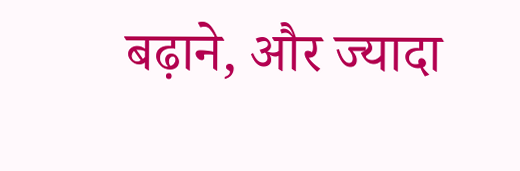बढ़ाने, और ज्यादा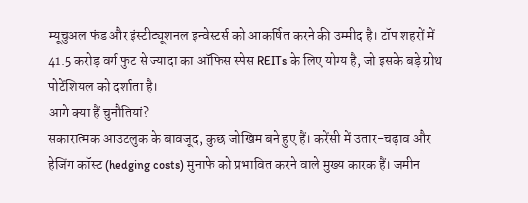म्यूचुअल फंड और इंस्टीट्यूशनल इन्वेस्टर्स को आकर्षित करने की उम्मीद है। टॉप शहरों में 41.5 करोड़ वर्ग फुट से ज्यादा का ऑफिस स्पेस REITs के लिए योग्य है, जो इसके बड़े ग्रोथ पोटेंशियल को दर्शाता है।
आगे क्या हैं चुनौतियां?
सकारात्मक आउटलुक के बावजूद, कुछ जोखिम बने हुए हैं। करेंसी में उतार-चढ़ाव और हेजिंग कॉस्ट (hedging costs) मुनाफे को प्रभावित करने वाले मुख्य कारक हैं। जमीन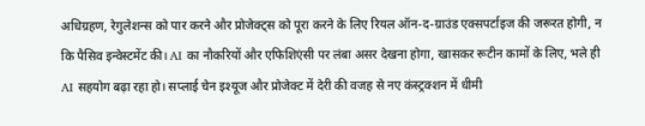अधिग्रहण, रेगुलेशन्स को पार करने और प्रोजेक्ट्स को पूरा करने के लिए रियल ऑन-द-ग्राउंड एक्सपर्टाइज की जरूरत होगी, न कि पैसिव इन्वेस्टमेंट की। AI का नौकरियों और एफिशिएंसी पर लंबा असर देखना होगा, खासकर रूटीन कामों के लिए, भले ही AI सहयोग बढ़ा रहा हो। सप्लाई चेन इश्यूज और प्रोजेक्ट में देरी की वजह से नए कंस्ट्रक्शन में धीमी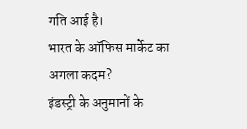गति आई है।
भारत के ऑफिस मार्केट का अगला कदम?
इंडस्ट्री के अनुमानों के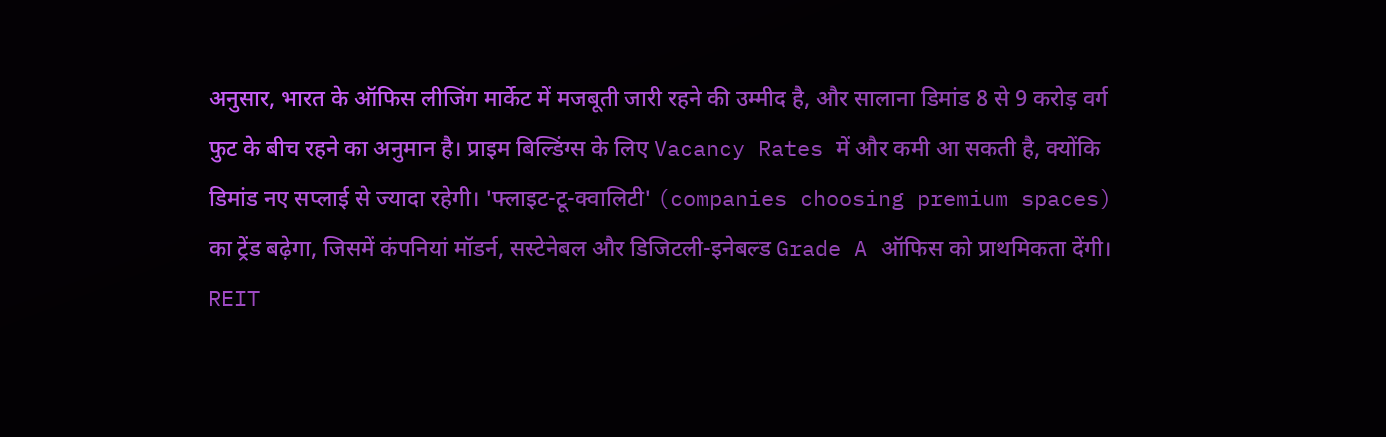अनुसार, भारत के ऑफिस लीजिंग मार्केट में मजबूती जारी रहने की उम्मीद है, और सालाना डिमांड 8 से 9 करोड़ वर्ग फुट के बीच रहने का अनुमान है। प्राइम बिल्डिंग्स के लिए Vacancy Rates में और कमी आ सकती है, क्योंकि डिमांड नए सप्लाई से ज्यादा रहेगी। 'फ्लाइट-टू-क्वालिटी' (companies choosing premium spaces) का ट्रेंड बढ़ेगा, जिसमें कंपनियां मॉडर्न, सस्टेनेबल और डिजिटली-इनेबल्ड Grade A ऑफिस को प्राथमिकता देंगी। REIT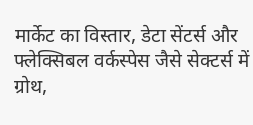मार्केट का विस्तार, डेटा सेंटर्स और फ्लेक्सिबल वर्कस्पेस जैसे सेक्टर्स में ग्रोथ,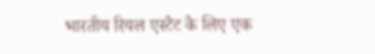भारतीय रियल एस्टेट के लिए एक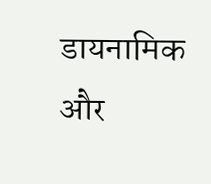डायनामिक और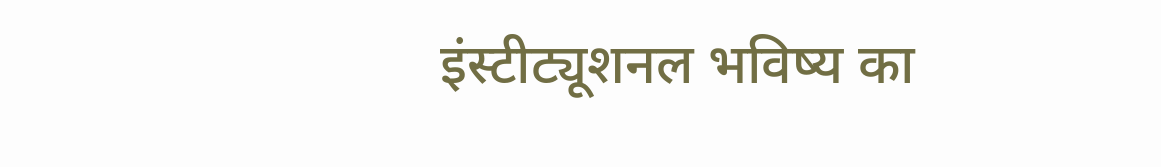इंस्टीट्यूशनल भविष्य का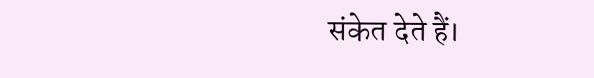संकेत देते हैं।